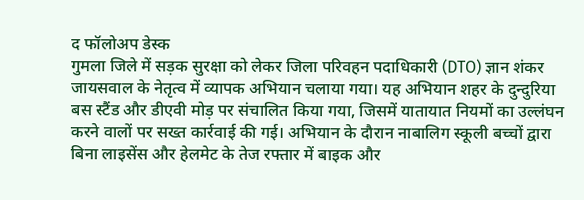द फॉलोअप डेस्क
गुमला जिले में सड़क सुरक्षा को लेकर जिला परिवहन पदाधिकारी (DTO) ज्ञान शंकर जायसवाल के नेतृत्व में व्यापक अभियान चलाया गया। यह अभियान शहर के दुन्दुरिया बस स्टैंड और डीएवी मोड़ पर संचालित किया गया, जिसमें यातायात नियमों का उल्लंघन करने वालों पर सख्त कार्रवाई की गई। अभियान के दौरान नाबालिग स्कूली बच्चों द्वारा बिना लाइसेंस और हेलमेट के तेज रफ्तार में बाइक और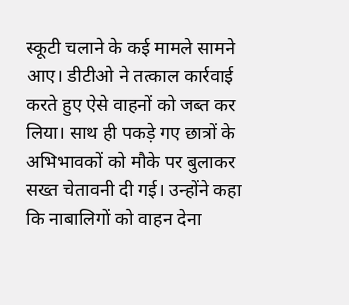स्कूटी चलाने के कई मामले सामने आए। डीटीओ ने तत्काल कार्रवाई करते हुए ऐसे वाहनों को जब्त कर लिया। साथ ही पकड़े गए छात्रों के अभिभावकों को मौके पर बुलाकर सख्त चेतावनी दी गई। उन्होंने कहा कि नाबालिगों को वाहन देना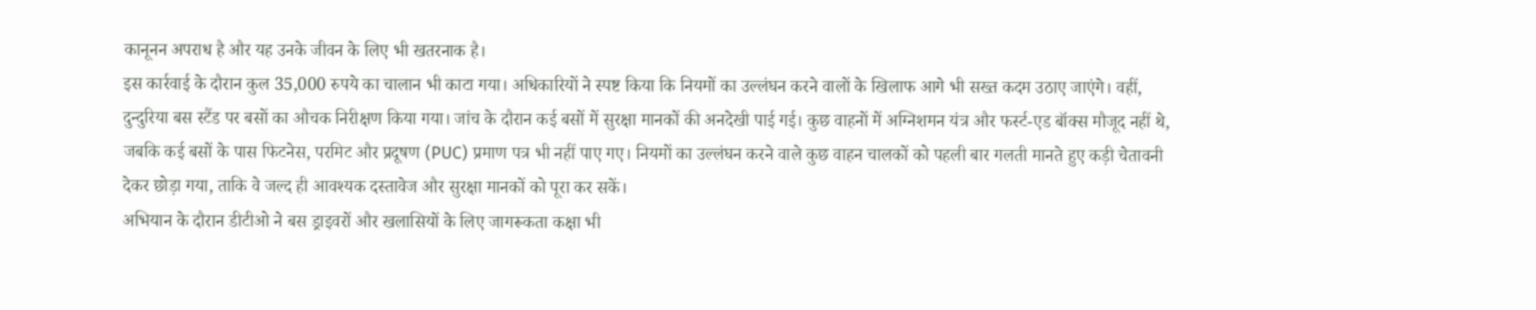कानूनन अपराध है और यह उनके जीवन के लिए भी खतरनाक है।
इस कार्रवाई के दौरान कुल 35,000 रुपये का चालान भी काटा गया। अधिकारियों ने स्पष्ट किया कि नियमों का उल्लंघन करने वालों के खिलाफ आगे भी सख्त कदम उठाए जाएंगे। वहीं, दुन्दुरिया बस स्टैंड पर बसों का औचक निरीक्षण किया गया। जांच के दौरान कई बसों में सुरक्षा मानकों की अनदेखी पाई गई। कुछ वाहनों में अग्निशमन यंत्र और फर्स्ट-एड बॉक्स मौजूद नहीं थे, जबकि कई बसों के पास फिटनेस, परमिट और प्रदूषण (PUC) प्रमाण पत्र भी नहीं पाए गए। नियमों का उल्लंघन करने वाले कुछ वाहन चालकों को पहली बार गलती मानते हुए कड़ी चेतावनी देकर छोड़ा गया, ताकि वे जल्द ही आवश्यक दस्तावेज और सुरक्षा मानकों को पूरा कर सकें।
अभियान के दौरान डीटीओ ने बस ड्राइवरों और खलासियों के लिए जागरूकता कक्षा भी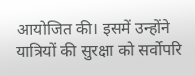आयोजित की। इसमें उन्होंने यात्रियों की सुरक्षा को सर्वोपरि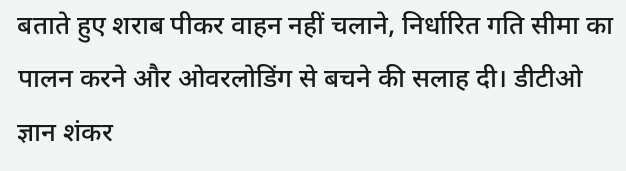बताते हुए शराब पीकर वाहन नहीं चलाने, निर्धारित गति सीमा का पालन करने और ओवरलोडिंग से बचने की सलाह दी। डीटीओ ज्ञान शंकर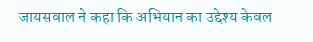जायसवाल ने कहा कि अभियान का उद्देश्य केवल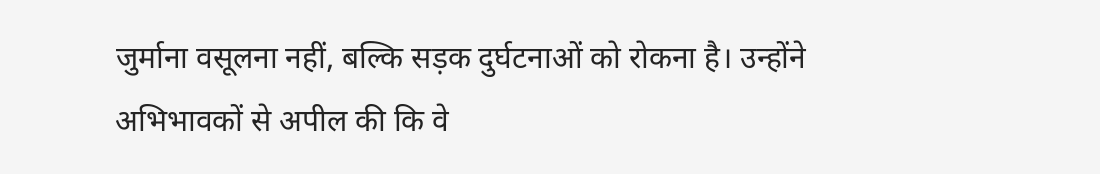जुर्माना वसूलना नहीं, बल्कि सड़क दुर्घटनाओं को रोकना है। उन्होंने अभिभावकों से अपील की कि वे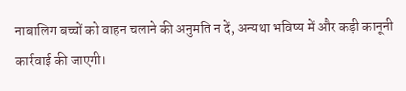नाबालिग बच्चों को वाहन चलाने की अनुमति न दें, अन्यथा भविष्य में और कड़ी कानूनी कार्रवाई की जाएगी।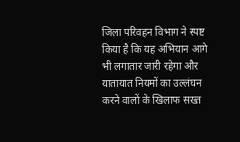जिला परिवहन विभाग ने स्पष्ट किया है कि यह अभियान आगे भी लगातार जारी रहेगा और यातायात नियमों का उल्लंघन करने वालों के खिलाफ सख्त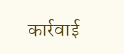कार्रवाई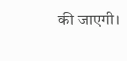की जाएगी।